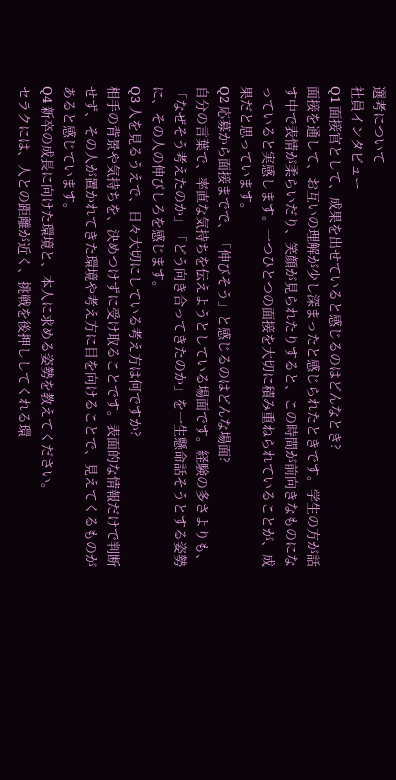選考について
社員インタビュー
Q1 面接官として、成果を出せていると感じるのはどんなとき?
面接を通して、お互いの理解が少し深まったと感じられたときです。学生の方が話す中で表情が柔らいだり、笑顔が見られたりすると、この時間が前向きなものになっていると実感します。一つひとつの面接を大切に積み重ねられていることが、成果だと思っています。
Q2 応募から面接までで、「伸びそう」と感じるのはどんな場面?
自分の言葉で、率直な気持ちを伝えようとしている場面です。経験の多さよりも、「なぜそう考えたのか」「どう向き合ってきたのか」を一生懸命話そうとする姿勢に、その人の伸びしろを感じます。
Q3 人を見るうえで、日々大切にしている考え方は何ですか?
相手の背景や気持ちを、決めつけずに受け取ることです。表面的な情報だけで判断せず、その人が置かれてきた環境や考え方に目を向けることで、見えてくるものがあると感じています。
Q4 新卒の成長に向けた環境と、本人に求める姿勢を教えてください。
セラクには、人との距離が近く、挑戦を後押ししてくれる環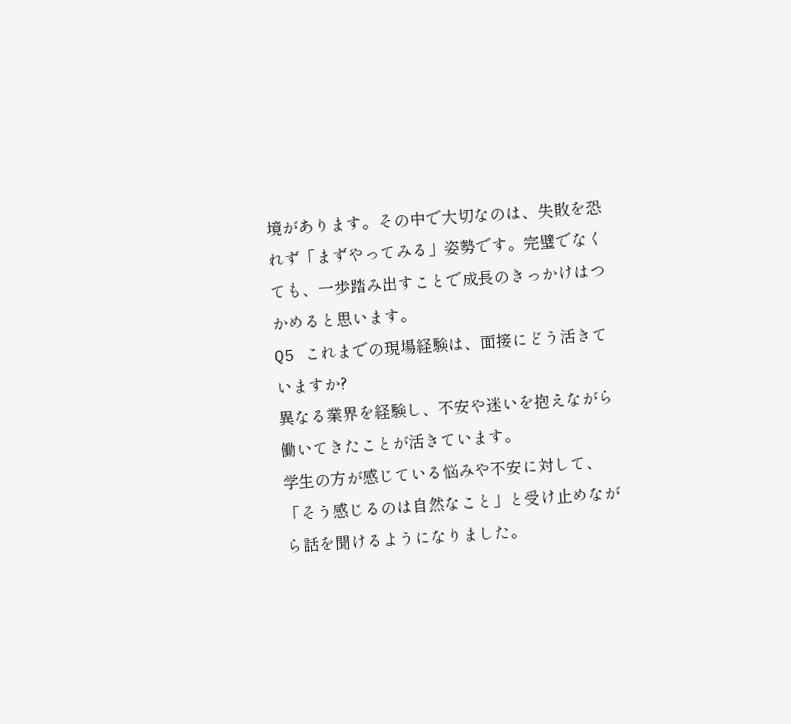境があります。その中で大切なのは、失敗を恐れず「まずやってみる」姿勢です。完璧でなくても、一歩踏み出すことで成長のきっかけはつかめると思います。
Q5 これまでの現場経験は、面接にどう活きていますか?
異なる業界を経験し、不安や迷いを抱えながら働いてきたことが活きています。
学生の方が感じている悩みや不安に対して、「そう感じるのは自然なこと」と受け止めながら話を聞けるようになりました。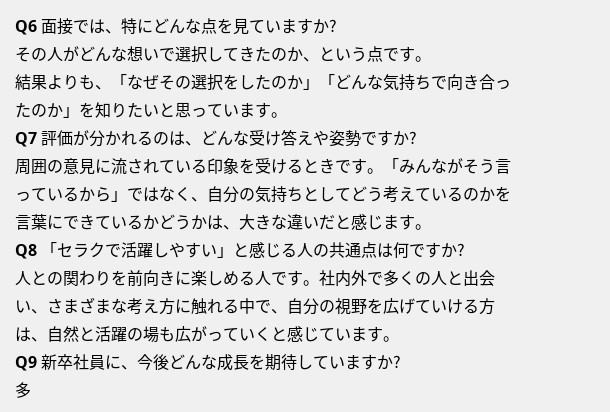Q6 面接では、特にどんな点を見ていますか?
その人がどんな想いで選択してきたのか、という点です。
結果よりも、「なぜその選択をしたのか」「どんな気持ちで向き合ったのか」を知りたいと思っています。
Q7 評価が分かれるのは、どんな受け答えや姿勢ですか?
周囲の意見に流されている印象を受けるときです。「みんながそう言っているから」ではなく、自分の気持ちとしてどう考えているのかを言葉にできているかどうかは、大きな違いだと感じます。
Q8 「セラクで活躍しやすい」と感じる人の共通点は何ですか?
人との関わりを前向きに楽しめる人です。社内外で多くの人と出会い、さまざまな考え方に触れる中で、自分の視野を広げていける方は、自然と活躍の場も広がっていくと感じています。
Q9 新卒社員に、今後どんな成長を期待していますか?
多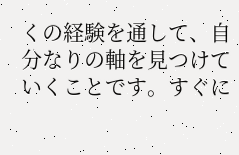くの経験を通して、自分なりの軸を見つけていくことです。すぐに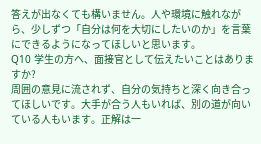答えが出なくても構いません。人や環境に触れながら、少しずつ「自分は何を大切にしたいのか」を言葉にできるようになってほしいと思います。
Q10 学生の方へ、面接官として伝えたいことはありますか?
周囲の意見に流されず、自分の気持ちと深く向き合ってほしいです。大手が合う人もいれば、別の道が向いている人もいます。正解は一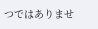つではありませ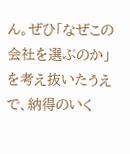ん。ぜひ「なぜこの会社を選ぶのか」を考え抜いたうえで、納得のいく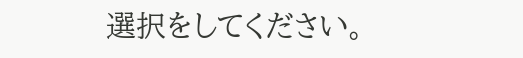選択をしてください。